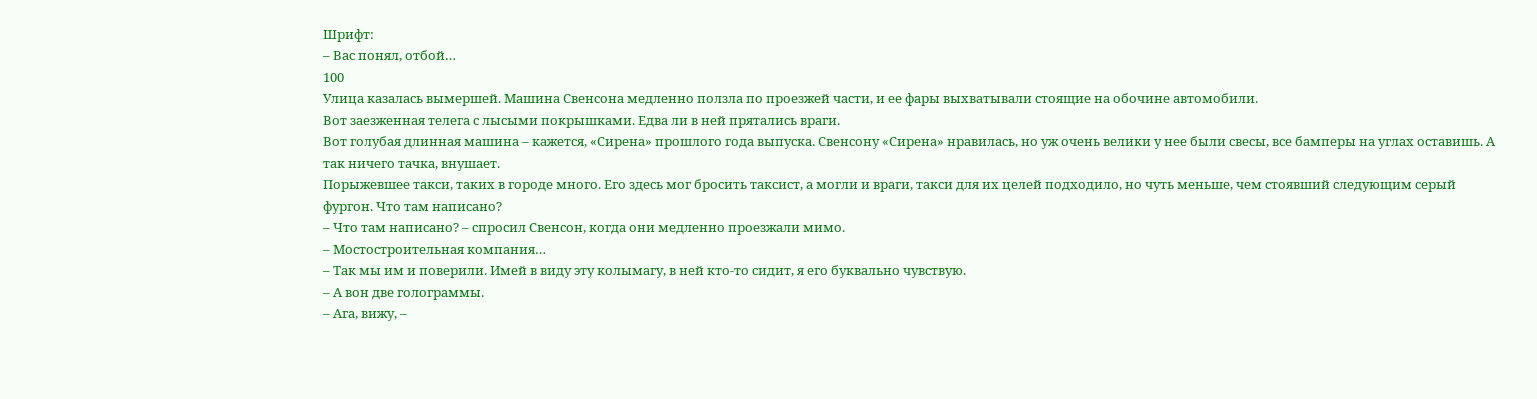Шрифт:
– Вас понял, отбой…
100
Улица казалась вымершей. Машина Свенсона медленно ползла по проезжей части, и ее фары выхватывали стоящие на обочине автомобили.
Вот заезженная телега с лысыми покрышками. Едва ли в ней прятались враги.
Вот голубая длинная машина – кажется, «Сирена» прошлого года выпуска. Свенсону «Сирена» нравилась, но уж очень велики у нее были свесы, все бамперы на углах оставишь. А так ничего тачка, внушает.
Порыжевшее такси, таких в городе много. Его здесь мог бросить таксист, а могли и враги, такси для их целей подходило, но чуть меньше, чем стоявший следующим серый фургон. Что там написано?
– Что там написано? – спросил Свенсон, когда они медленно проезжали мимо.
– Мостостроительная компания…
– Так мы им и поверили. Имей в виду эту колымагу, в ней кто-то сидит, я его буквально чувствую.
– А вон две голограммы.
– Ага, вижу, –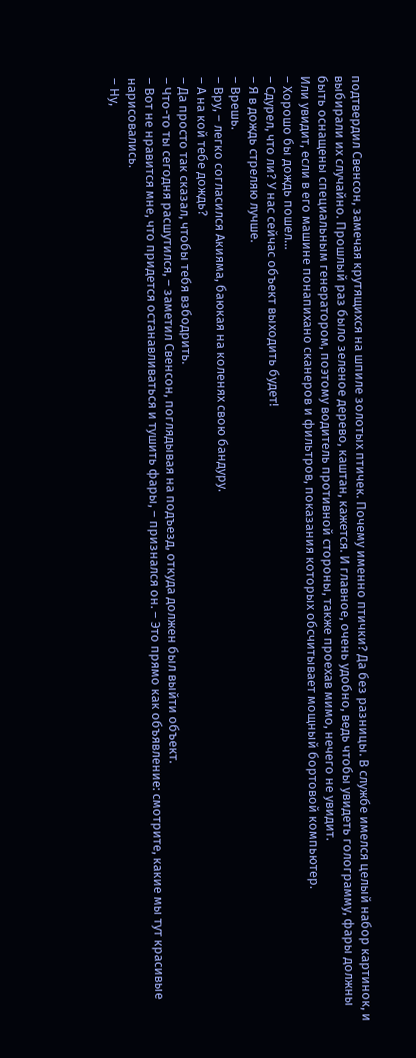подтвердил Свенсон, замечая крутящихся на шпиле золотых птичек. Почему именно птички? Да без разницы. В службе имелся целый набор картинок, и выбирали их случайно. Прошлый раз было зеленое дерево, каштан, кажется. И главное, очень удобно, ведь чтобы увидеть голограмму, фары должны быть оснащены специальным генератором, поэтому водитель противной стороны, также проехав мимо, нечего не увидит.
Или увидит, если в его машине понапихано сканеров и фильтров, показания которых обсчитывает мощный бортовой компьютер.
– Хорошо бы дождь пошел…
– Сдурел, что ли? У нас сейчас объект выходить будет!
– Я в дождь стреляю лучше.
– Врешь.
– Вру, – легко согласился Акияма, баюкая на коленях свою бандуру.
– А на кой тебе дождь?
– Да просто так сказал, чтобы тебя взбодрить.
– Что-то ты сегодня расшутился, – заметил Свенсон, поглядывая на подъезд, откуда должен был выйти объект.
– Вот не нравится мне, что придется останавливаться и тушить фары, – признался он. – Это прямо как объявление: смотрите, какие мы тут красивые нарисовались.
– Ну,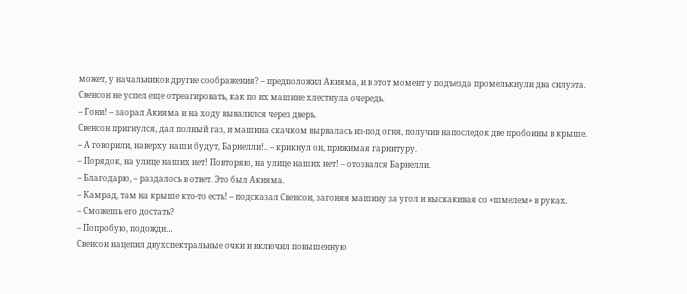может, у начальников другие соображения? – предположил Акияма, и в этот момент у подъезда промелькнули два силуэта. Свенсон не успел еще отреагировать, как по их машине хлестнула очередь.
– Гони! – заорал Акияма и на ходу вывалился через дверь.
Свенсон пригнулся, дал полный газ, и машина скачком вырвалась из-под огня, получив напоследок две пробоины в крыше.
– А говорили, наверху наши будут, Барнелли!.. – крикнул он, прижимая гарнитуру.
– Порядок, на улице наших нет! Повторяю, на улице наших нет! – отозвался Барнелли.
– Благодарю, – раздалось в ответ. Это был Акияма.
– Камрад, там на крыше кто-то есть! – подсказал Свенсон, загоняя машину за угол и выскакивая со «шмелем» в руках.
– Сможешь его достать?
– Попробую, подожди…
Свенсон нацепил двухспектральные очки и включил повышенную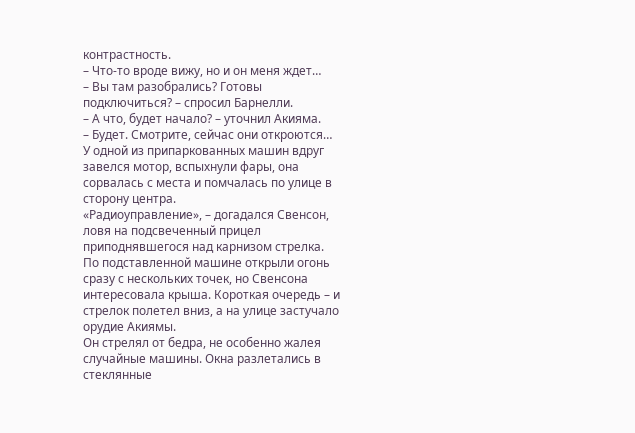контрастность.
– Что-то вроде вижу, но и он меня ждет…
– Вы там разобрались? Готовы подключиться? – спросил Барнелли.
– А что, будет начало? – уточнил Акияма.
– Будет. Смотрите, сейчас они откроются…
У одной из припаркованных машин вдруг завелся мотор, вспыхнули фары, она сорвалась с места и помчалась по улице в сторону центра.
«Радиоуправление», – догадался Свенсон, ловя на подсвеченный прицел приподнявшегося над карнизом стрелка.
По подставленной машине открыли огонь сразу с нескольких точек, но Свенсона интересовала крыша. Короткая очередь – и стрелок полетел вниз, а на улице застучало орудие Акиямы.
Он стрелял от бедра, не особенно жалея случайные машины. Окна разлетались в стеклянные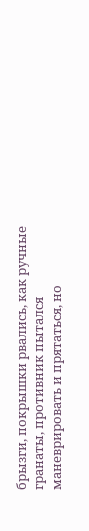брызги, покрышки рвались, как ручные гранаты, противник пытался маневрировать и прятаться, но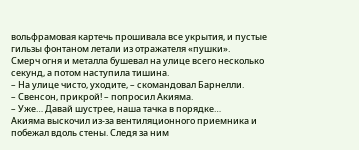вольфрамовая картечь прошивала все укрытия, и пустые гильзы фонтаном летали из отражателя «пушки».
Смерч огня и металла бушевал на улице всего несколько секунд, а потом наступила тишина.
– На улице чисто, уходите, – скомандовал Барнелли.
– Свенсон, прикрой! – попросил Акияма.
– Уже… Давай шустрее, наша тачка в порядке…
Акияма выскочил из-за вентиляционного приемника и побежал вдоль стены. Следя за ним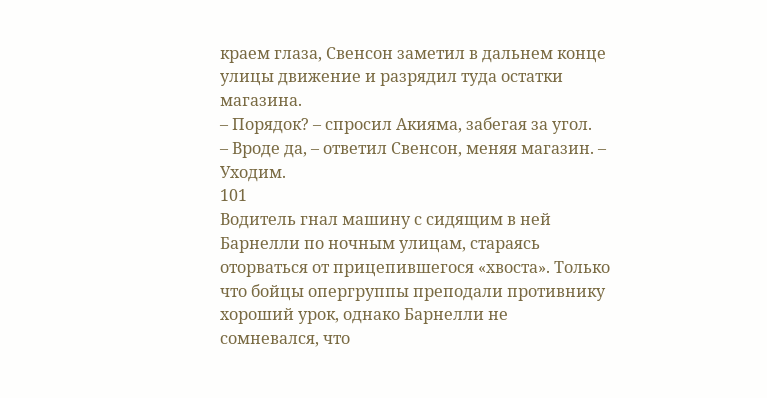краем глаза, Свенсон заметил в дальнем конце улицы движение и разрядил туда остатки магазина.
– Порядок? – спросил Акияма, забегая за угол.
– Вроде да, – ответил Свенсон, меняя магазин. – Уходим.
101
Водитель гнал машину с сидящим в ней Барнелли по ночным улицам, стараясь оторваться от прицепившегося «хвоста». Только что бойцы опергруппы преподали противнику хороший урок, однако Барнелли не сомневался, что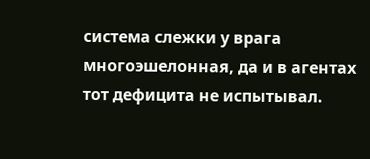система слежки у врага многоэшелонная, да и в агентах тот дефицита не испытывал.